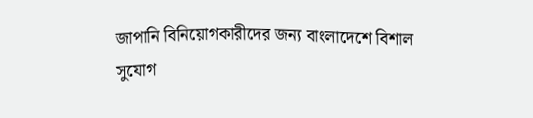জাপানি বিনিয়োগকারীদের জন্য বাংলাদেশে বিশাল সুযোগ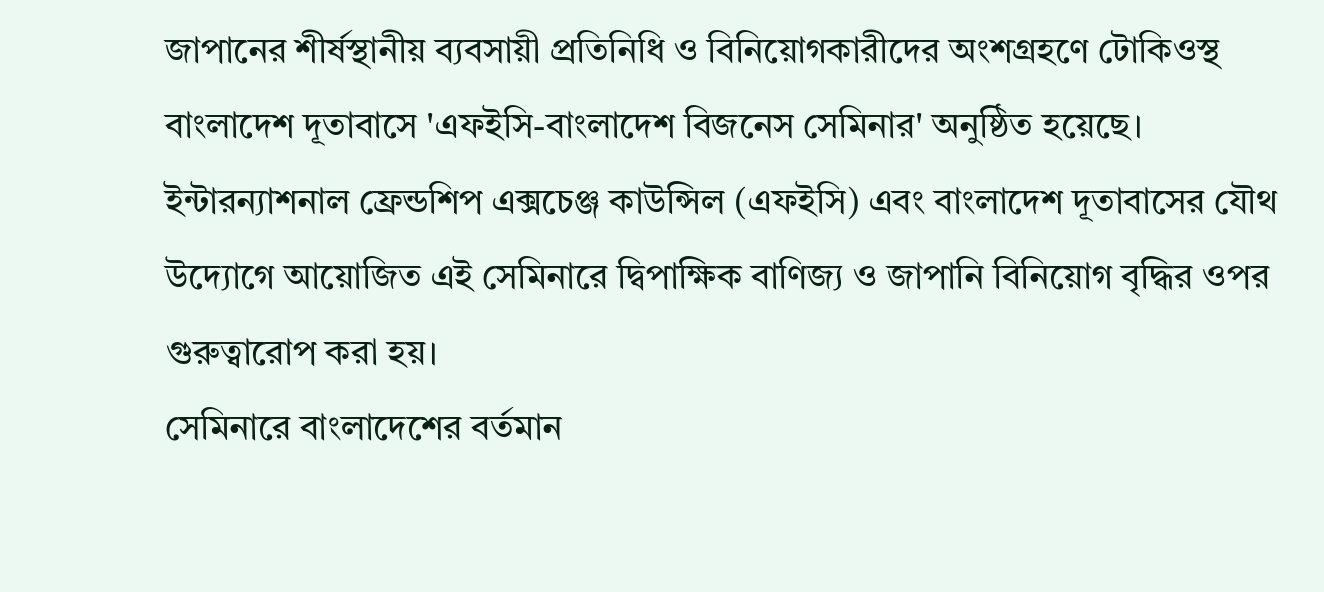জাপানের শীর্ষস্থানীয় ব্যবসায়ী প্রতিনিধি ও বিনিয়োগকারীদের অংশগ্রহণে টোকিওস্থ বাংলাদেশ দূতাবাসে 'এফইসি-বাংলাদেশ বিজনেস সেমিনার' অনুষ্ঠিত হয়েছে। ইন্টারন্যাশনাল ফ্রেন্ডশিপ এক্সচেঞ্জ কাউন্সিল (এফইসি) এবং বাংলাদেশ দূতাবাসের যৌথ উদ্যোগে আয়োজিত এই সেমিনারে দ্বিপাক্ষিক বাণিজ্য ও জাপানি বিনিয়োগ বৃদ্ধির ওপর গুরুত্বারোপ করা হয়।
সেমিনারে বাংলাদেশের বর্তমান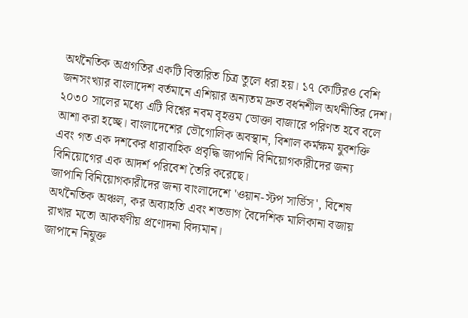অর্থনৈতিক অগ্রগতির একটি বিস্তারিত চিত্র তুলে ধরা হয়। ১৭ কোটিরও বেশি জনসংখ্যার বাংলাদেশ বর্তমানে এশিয়ার অন্যতম দ্রুত বর্ধনশীল অর্থনীতির দেশ। ২০৩০ সালের মধ্যে এটি বিশ্বের নবম বৃহত্তম ভোক্তা বাজারে পরিণত হবে বলে আশা করা হচ্ছে। বাংলাদেশের ভৌগোলিক অবস্থান, বিশাল কর্মক্ষম যুবশক্তি এবং গত এক দশকের ধারাবাহিক প্রবৃদ্ধি জাপানি বিনিয়োগকারীদের জন্য বিনিয়োগের এক আদর্শ পরিবেশ তৈরি করেছে।
জাপানি বিনিয়োগকারীদের জন্য বাংলাদেশে 'ওয়ান-স্টপ সার্ভিস', বিশেষ অর্থনৈতিক অঞ্চল, কর অব্যাহতি এবং শতভাগ বৈদেশিক মালিকানা বজায় রাখার মতো আকর্ষণীয় প্রণোদনা বিদ্যমান।
জাপানে নিযুক্ত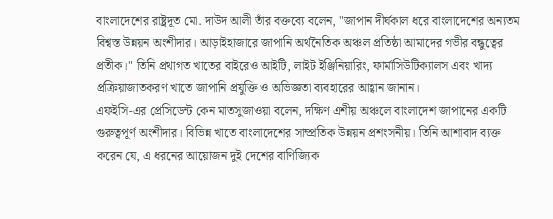বাংলাদেশের রাষ্ট্রদূত মো. দাউদ আলী তাঁর বক্তব্যে বলেন, "জাপান দীর্ঘকাল ধরে বাংলাদেশের অন্যতম বিশ্বস্ত উন্নয়ন অংশীদার। আড়াইহাজারে জাপানি অর্থনৈতিক অঞ্চল প্রতিষ্ঠা আমাদের গভীর বন্ধুত্বের প্রতীক।" তিনি প্রথাগত খাতের বাইরেও আইটি, লাইট ইঞ্জিনিয়ারিং, ফার্মাসিউটিক্যালস এবং খাদ্য প্রক্রিয়াজাতকরণ খাতে জাপানি প্রযুক্তি ও অভিজ্ঞতা ব্যবহারের আহ্বান জানান।
এফইসি-এর প্রেসিডেন্ট কেন মাতসুজাওয়া বলেন, দক্ষিণ এশীয় অঞ্চলে বাংলাদেশ জাপানের একটি গুরুত্বপূর্ণ অংশীদার। বিভিন্ন খাতে বাংলাদেশের সাম্প্রতিক উন্নয়ন প্রশংসনীয়। তিনি আশাবাদ ব্যক্ত করেন যে, এ ধরনের আয়োজন দুই দেশের বাণিজ্যিক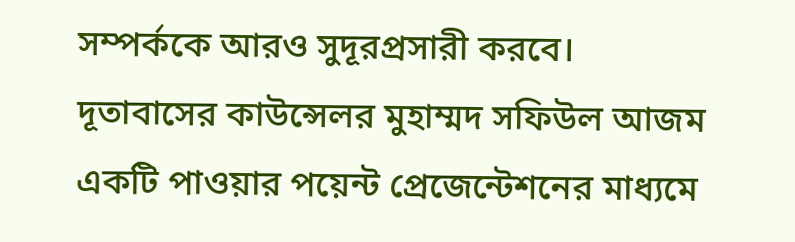সম্পর্ককে আরও সুদূরপ্রসারী করবে।
দূতাবাসের কাউন্সেলর মুহাম্মদ সফিউল আজম একটি পাওয়ার পয়েন্ট প্রেজেন্টেশনের মাধ্যমে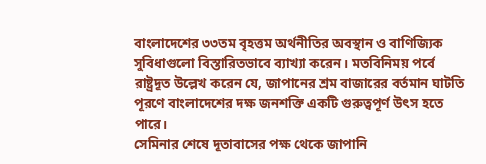বাংলাদেশের ৩৩তম বৃহত্তম অর্থনীতির অবস্থান ও বাণিজ্যিক সুবিধাগুলো বিস্তারিতভাবে ব্যাখ্যা করেন। মতবিনিময় পর্বে রাষ্ট্রদূত উল্লেখ করেন যে, জাপানের শ্রম বাজারের বর্তমান ঘাটতি পূরণে বাংলাদেশের দক্ষ জনশক্তি একটি গুরুত্বপূর্ণ উৎস হতে পারে।
সেমিনার শেষে দূতাবাসের পক্ষ থেকে জাপানি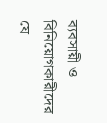ব্যবসায়ী ও বিনিয়োগকারীদের যে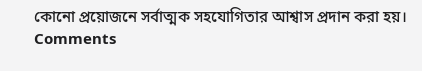কোনো প্রয়োজনে সর্বাত্মক সহযোগিতার আশ্বাস প্রদান করা হয়।
Comments